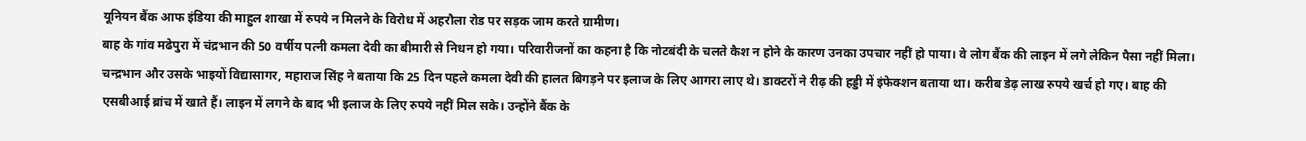यूनियन बैंक आफ इंडिया की माहुल शाखा में रुपये न मिलने के विरोध में अहरौला रोड पर सड़क जाम करते ग्रामीण।
बाह के गांव मढेपुरा में चंद्रभान की 50 वर्षीय पत्नी कमला देवी का बीमारी से निधन हो गया। परिवारीजनों का कहना है कि नोटबंदी के चलते कैश न होने के कारण उनका उपचार नहीं हो पाया। वे लोग बैंक की लाइन में लगे लेकिन पैसा नहीं मिला।
चन्द्रभान और उसके भाइयों विद्यासागर, महाराज सिंह ने बताया कि 25 दिन पहले कमला देवी की हालत बिगड़ने पर इलाज के लिए आगरा लाए थे। डाक्टरों ने रीढ़ की हड्डी में इंफेक्शन बताया था। करीब डेढ़ लाख रुपये खर्च हो गए। बाह की एसबीआई ब्रांच में खाते हैं। लाइन में लगने के बाद भी इलाज के लिए रुपये नहीं मिल सके। उन्होंने बैंक के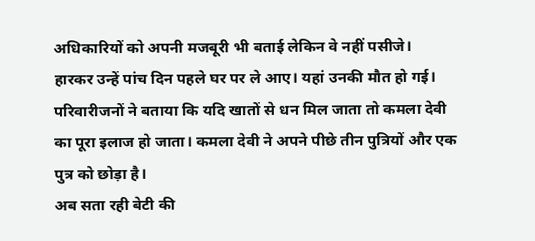अधिकारियों को अपनी मजबूरी भी बताई लेकिन वे नहीं पसीजे।
हारकर उन्हें पांच दिन पहले घर पर ले आए। यहां उनकी मौत हो गई। परिवारीजनों ने बताया कि यदि खातों से धन मिल जाता तो कमला देवी का पूरा इलाज हो जाता। कमला देवी ने अपने पीछे तीन पुत्रियों और एक पुत्र को छोड़ा है।
अब सता रही बेटी की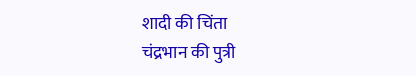शादी की चिंता
चंद्रभान की पुत्री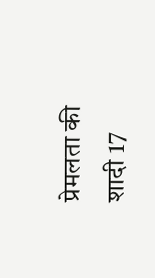प्रेमलता की शादी 17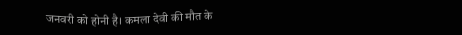जनवरी को होनी है। कमला देवी की मौत के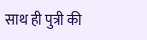साथ ही पुत्री की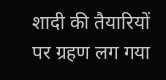शादी की तैयारियों पर ग्रहण लग गया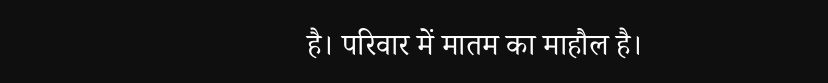है। परिवार में मातम का माहौल है।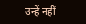उन्हें नहीं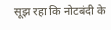सूझ रहा कि नोटबंदी के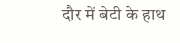दौर में बेटी के हाथ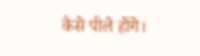कैसे पीले होंगे।